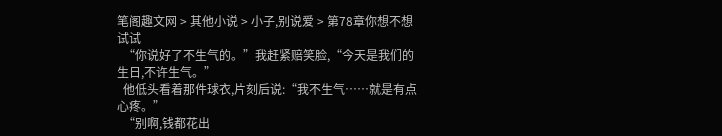笔阁趣文网 > 其他小说 > 小子,别说爱 > 第78章你想不想试试
  “你说好了不生气的。”我赶紧赔笑脸,“今天是我们的生日,不许生气。”
  他低头看着那件球衣,片刻后说:“我不生气……就是有点心疼。”
  “别啊,钱都花出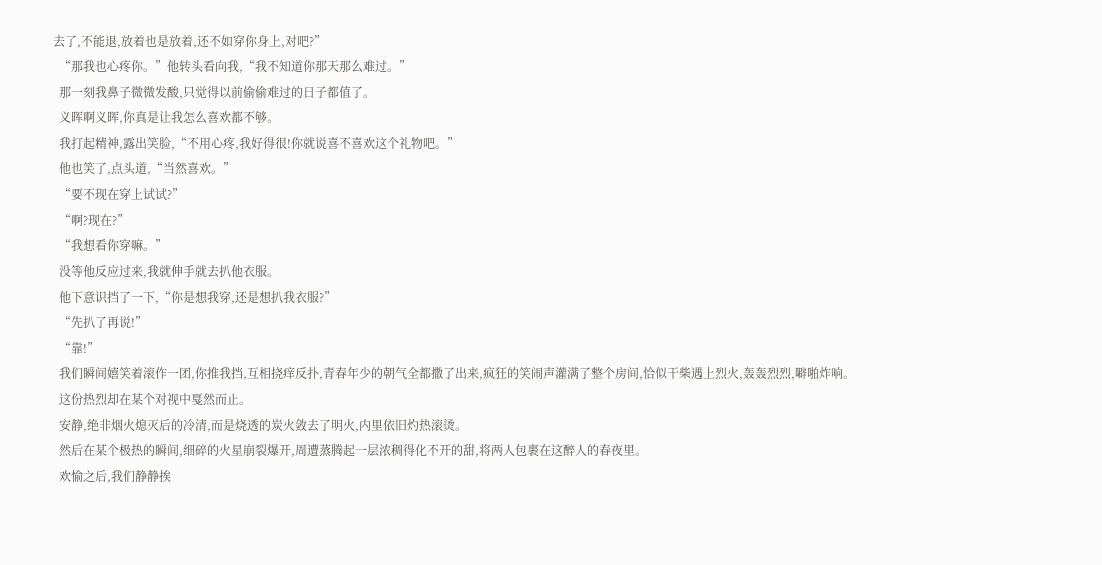去了,不能退,放着也是放着,还不如穿你身上,对吧?”
  “那我也心疼你。”他转头看向我,“我不知道你那天那么难过。”
  那一刻我鼻子微微发酸,只觉得以前偷偷难过的日子都值了。
  义晖啊义晖,你真是让我怎么喜欢都不够。
  我打起精神,露出笑脸,“不用心疼,我好得很!你就说喜不喜欢这个礼物吧。”
  他也笑了,点头道,“当然喜欢。”
  “要不现在穿上试试?”
  “啊?现在?”
  “我想看你穿嘛。”
  没等他反应过来,我就伸手就去扒他衣服。
  他下意识挡了一下,“你是想我穿,还是想扒我衣服?”
  “先扒了再说!”
  “靠!”
  我们瞬间嬉笑着滚作一团,你推我挡,互相挠痒反扑,青春年少的朝气全都撒了出来,疯狂的笑闹声灌满了整个房间,恰似干柴遇上烈火,轰轰烈烈,噼啪炸响。
  这份热烈却在某个对视中戛然而止。
  安静,绝非烟火熄灭后的冷清,而是烧透的炭火敛去了明火,内里依旧灼热滚烫。
  然后在某个极热的瞬间,细碎的火星崩裂爆开,周遭蒸腾起一层浓稠得化不开的甜,将两人包裹在这醉人的春夜里。
  欢愉之后,我们静静挨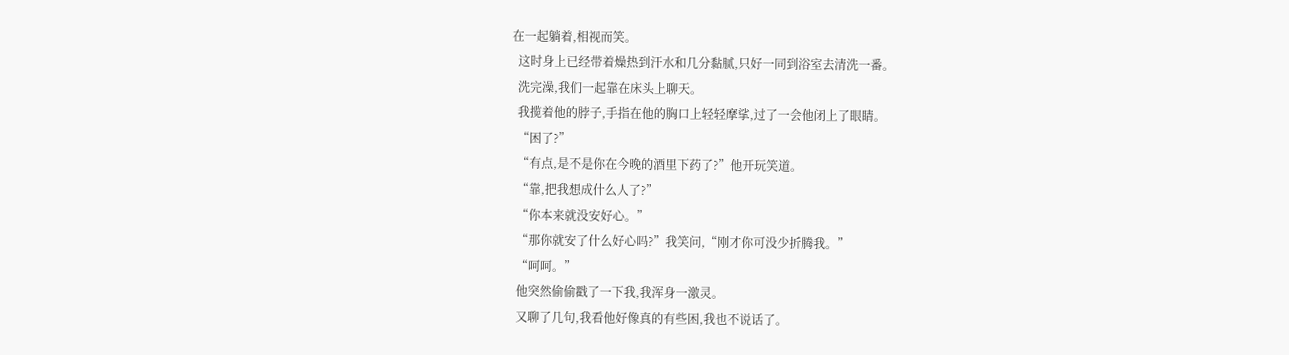在一起躺着,相视而笑。
  这时身上已经带着燥热到汗水和几分黏腻,只好一同到浴室去清洗一番。
  洗完澡,我们一起靠在床头上聊天。
  我揽着他的脖子,手指在他的胸口上轻轻摩挲,过了一会他闭上了眼睛。
  “困了?”
  “有点,是不是你在今晚的酒里下药了?”他开玩笑道。
  “靠,把我想成什么人了?”
  “你本来就没安好心。”
  “那你就安了什么好心吗?”我笑问,“刚才你可没少折腾我。”
  “呵呵。”
  他突然偷偷戳了一下我,我浑身一激灵。
  又聊了几句,我看他好像真的有些困,我也不说话了。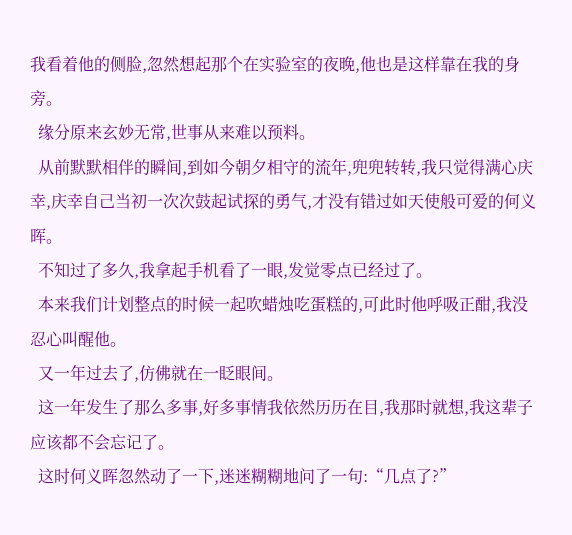我看着他的侧脸,忽然想起那个在实验室的夜晚,他也是这样靠在我的身旁。
  缘分原来玄妙无常,世事从来难以预料。
  从前默默相伴的瞬间,到如今朝夕相守的流年,兜兜转转,我只觉得满心庆幸,庆幸自己当初一次次鼓起试探的勇气,才没有错过如天使般可爱的何义晖。
  不知过了多久,我拿起手机看了一眼,发觉零点已经过了。
  本来我们计划整点的时候一起吹蜡烛吃蛋糕的,可此时他呼吸正酣,我没忍心叫醒他。
  又一年过去了,仿佛就在一眨眼间。
  这一年发生了那么多事,好多事情我依然历历在目,我那时就想,我这辈子应该都不会忘记了。
  这时何义晖忽然动了一下,迷迷糊糊地问了一句:“几点了?”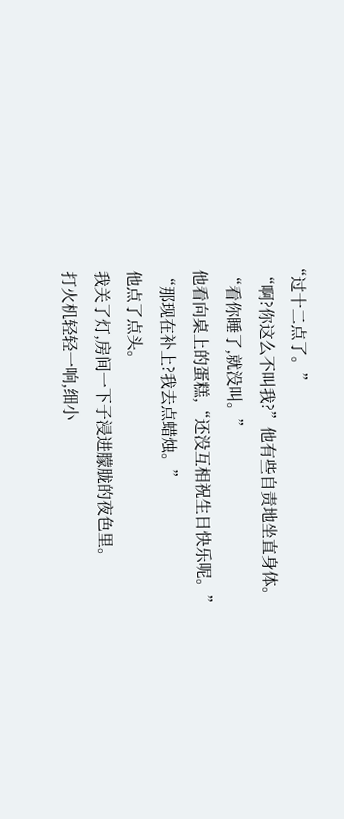“过十二点了。”
  “啊?你这么不叫我?”他有些自责地坐直身体。
  “看你睡了,就没叫。”
  他看向桌上的蛋糕,“还没互相祝生日快乐呢。”
  “那现在补上?我去点蜡烛。”
  他点了点头。
  我关了灯,房间一下子浸进朦胧的夜色里。
  打火机轻轻一响,细小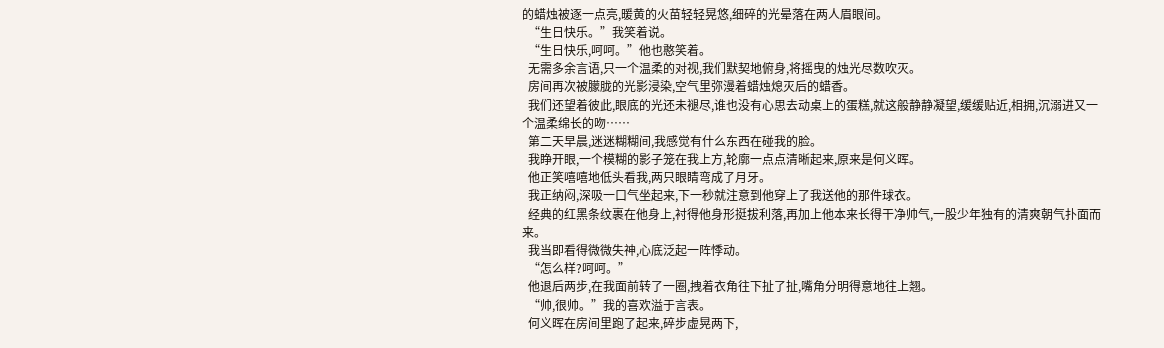的蜡烛被逐一点亮,暖黄的火苗轻轻晃悠,细碎的光晕落在两人眉眼间。
  “生日快乐。”我笑着说。
  “生日快乐,呵呵。”他也憨笑着。
  无需多余言语,只一个温柔的对视,我们默契地俯身,将摇曳的烛光尽数吹灭。
  房间再次被朦胧的光影浸染,空气里弥漫着蜡烛熄灭后的蜡香。
  我们还望着彼此,眼底的光还未褪尽,谁也没有心思去动桌上的蛋糕,就这般静静凝望,缓缓贴近,相拥,沉溺进又一个温柔绵长的吻……
  第二天早晨,迷迷糊糊间,我感觉有什么东西在碰我的脸。
  我睁开眼,一个模糊的影子笼在我上方,轮廓一点点清晰起来,原来是何义晖。
  他正笑嘻嘻地低头看我,两只眼睛弯成了月牙。
  我正纳闷,深吸一口气坐起来,下一秒就注意到他穿上了我送他的那件球衣。
  经典的红黑条纹裹在他身上,衬得他身形挺拔利落,再加上他本来长得干净帅气,一股少年独有的清爽朝气扑面而来。
  我当即看得微微失神,心底泛起一阵悸动。
  “怎么样?呵呵。”
  他退后两步,在我面前转了一圈,拽着衣角往下扯了扯,嘴角分明得意地往上翘。
  “帅,很帅。”我的喜欢溢于言表。
  何义晖在房间里跑了起来,碎步虚晃两下,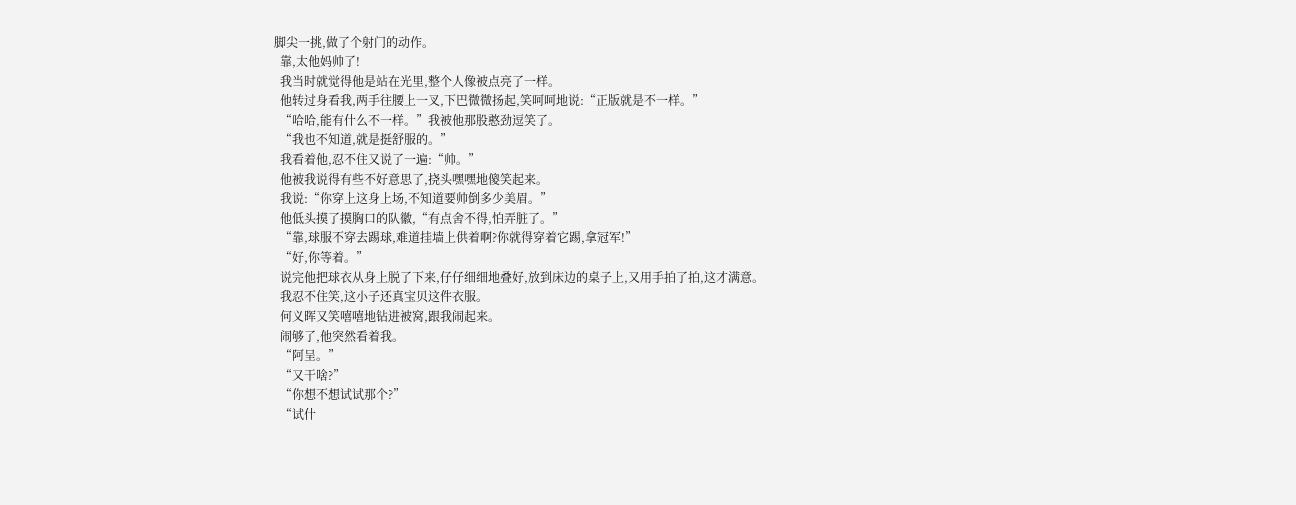脚尖一挑,做了个射门的动作。
  靠,太他妈帅了!
  我当时就觉得他是站在光里,整个人像被点亮了一样。
  他转过身看我,两手往腰上一叉,下巴微微扬起,笑呵呵地说:“正版就是不一样。”
  “哈哈,能有什么不一样。”我被他那股憨劲逗笑了。
  “我也不知道,就是挺舒服的。”
  我看着他,忍不住又说了一遍:“帅。”
  他被我说得有些不好意思了,挠头嘿嘿地傻笑起来。
  我说:“你穿上这身上场,不知道要帅倒多少美眉。”
  他低头摸了摸胸口的队徽,“有点舍不得,怕弄脏了。”
  “靠,球服不穿去踢球,难道挂墙上供着啊?你就得穿着它踢,拿冠军!”
  “好,你等着。”
  说完他把球衣从身上脱了下来,仔仔细细地叠好,放到床边的桌子上,又用手拍了拍,这才满意。
  我忍不住笑,这小子还真宝贝这件衣服。
  何义晖又笑嘻嘻地钻进被窝,跟我闹起来。
  闹够了,他突然看着我。
  “阿呈。”
  “又干啥?”
  “你想不想试试那个?”
  “试什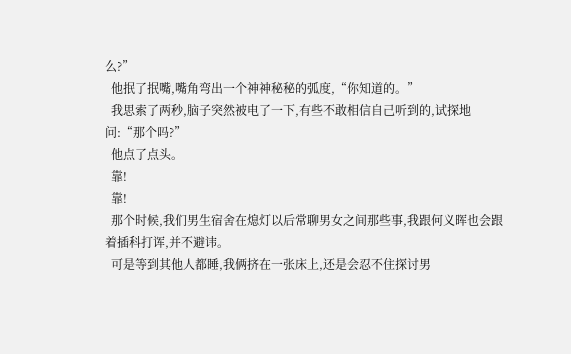么?”
  他抿了抿嘴,嘴角弯出一个神神秘秘的弧度,“你知道的。”
  我思索了两秒,脑子突然被电了一下,有些不敢相信自己听到的,试探地问:“那个吗?”
  他点了点头。
  靠!
  靠!
  那个时候,我们男生宿舍在熄灯以后常聊男女之间那些事,我跟何义晖也会跟着插科打诨,并不避讳。
  可是等到其他人都睡,我俩挤在一张床上,还是会忍不住探讨男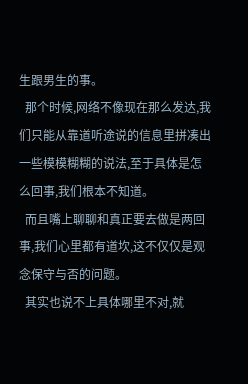生跟男生的事。
  那个时候,网络不像现在那么发达,我们只能从靠道听途说的信息里拼凑出一些模模糊糊的说法,至于具体是怎么回事,我们根本不知道。
  而且嘴上聊聊和真正要去做是两回事,我们心里都有道坎,这不仅仅是观念保守与否的问题。
  其实也说不上具体哪里不对,就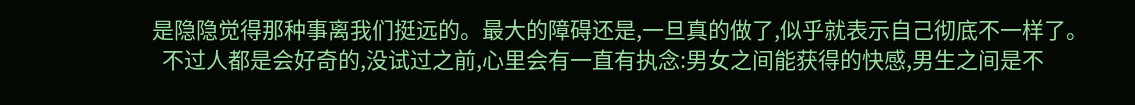是隐隐觉得那种事离我们挺远的。最大的障碍还是,一旦真的做了,似乎就表示自己彻底不一样了。
  不过人都是会好奇的,没试过之前,心里会有一直有执念:男女之间能获得的快感,男生之间是不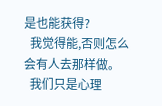是也能获得?
  我觉得能,否则怎么会有人去那样做。
  我们只是心理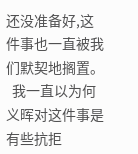还没准备好,这件事也一直被我们默契地搁置。
  我一直以为何义晖对这件事是有些抗拒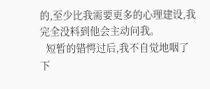的,至少比我需要更多的心理建设,我完全没料到他会主动问我。
  短暂的错愕过后,我不自觉地咽了下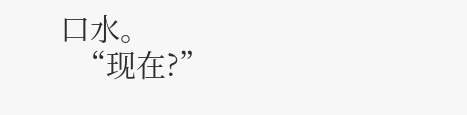口水。
  “现在?”